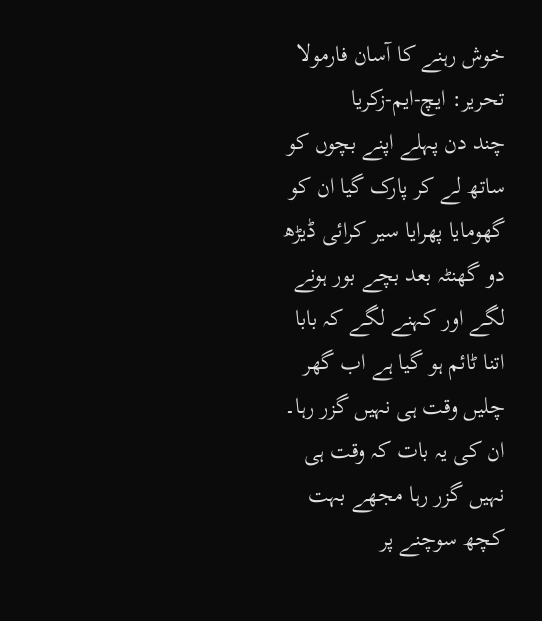خوش رہنے کا آسان فارمولا
تحریر: ایچ-ایم-زکریا
چند دن پہلے اپنے بچوں کو ساتھ لے کر پارک گیا ان کو گھومایا پھرایا سیر کرائی ڈیڑھ دو گھنٹہ بعد بچے بور ہونے لگے اور کہنے لگے کہ بابا اتنا ٹائم ہو گیا ہے اب گھر چلیں وقت ہی نہیں گزر رہا۔ ان کی یہ بات کہ وقت ہی نہیں گزر رہا مجھے بہت کچھ سوچنے پر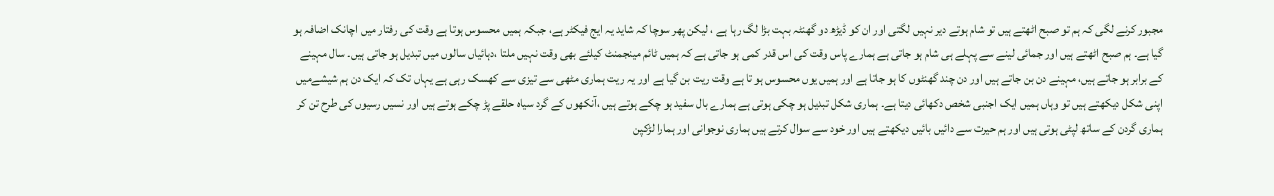مجبور کرنے لگی کہ ہم تو صبح اٹھتے ہیں تو شام ہوتے دیر نہیں لگتی اور ان کو ڈیڑھ دو گھنٹہ بہت بڑا لگ رہا ہے ، لیکن پھر سوچا کہ شاید یہ ایج فیکٹر ہے، جبکہ ہمیں محسوس ہوتا ہے وقت کی رفتار میں اچانک اضافہ ہو گیا ہے۔ ہم صبح اٹھتے ہیں اور جمائی لینے سے پہلے ہی شام ہو جاتی ہے ہمارے پاس وقت کی اس قدر کمی ہو جاتی ہے کہ ہمیں ٹائم مینجمنٹ کیلئے بھی وقت نہیں ملتا ،دہائیاں سالوں میں تبدیل ہو جاتی ہیں۔ سال مہینے کے برابر ہو جاتے ہیں، مہینے دن بن جاتے ہیں اور دن چند گھنٹوں کا ہو جاتا ہے اور ہمیں یوں محسوس ہو تا ہے وقت ریت بن گیا ہے اور یہ ریت ہماری مٹھی سے تیزی سے کھسک رہی ہے یہاں تک کہ ایک دن ہم شیشےمیں اپنی شکل دیکھتے ہیں تو وہاں ہمیں ایک اجنبی شخص دکھائی دیتا ہے۔ ہماری شکل تبدیل ہو چکی ہوتی ہے ہمارے بال سفید ہو چکے ہوتے ہیں ،آنکھوں کے گرد سیاہ حلقے پڑ چکے ہوتے ہیں اور نسیں رسیوں کی طرح تن کر ہماری گردن کے ساتھ لپٹی ہوتی ہیں اور ہم حیرت سے دائیں بائیں دیکھتے ہیں اور خود سے سوال کرتے ہیں ہماری نوجوانی اور ہمارا لڑکپن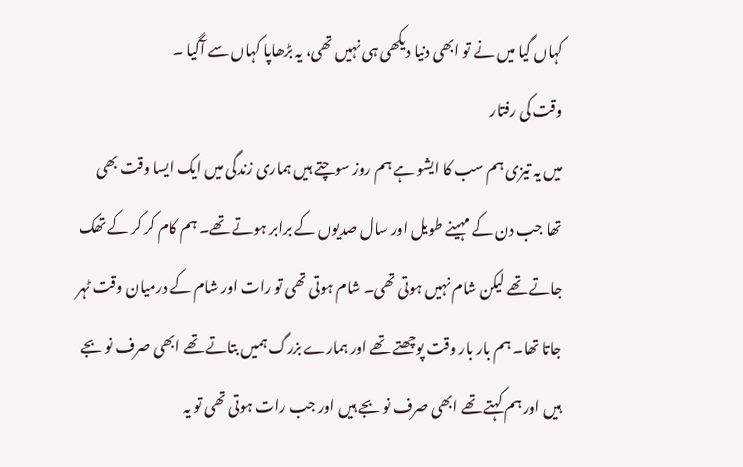کہاں گیا میں نے تو ابھی دنیا دیکھی ہی نہیں تھی، یہ بڑھاپا کہاں سے آگیا ۔
وقت کی رفتار
میں یہ تیزی ہم سب کا ایشو ہے ہم روز سوچتے ہیں ہماری زندگی میں ایک ایسا وقت بھی
تھا جب دن کے مہینے طویل اور سال صدیوں کے برابر ہوتے تھے۔ ہم کام کر کر کے تھک
جاتے تھے لیکن شام نہیں ہوتی تھی۔ شام ہوتی تھی تو رات اور شام کے درمیان وقت ٹہر
جاتا تھا۔ ہم بار بار وقت پوچھتے تھے اور ہمارے بزرگ ہمیں بتاتے تھے ابھی صرف نو بجے
ہیں اور ہم کہتے تھے ابھی صرف نو بجے ہیں اور جب رات ہوتی تھی تو یہ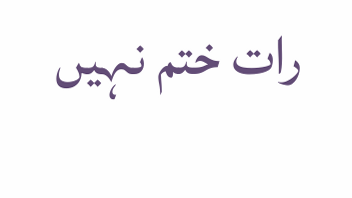رات ختم نہیں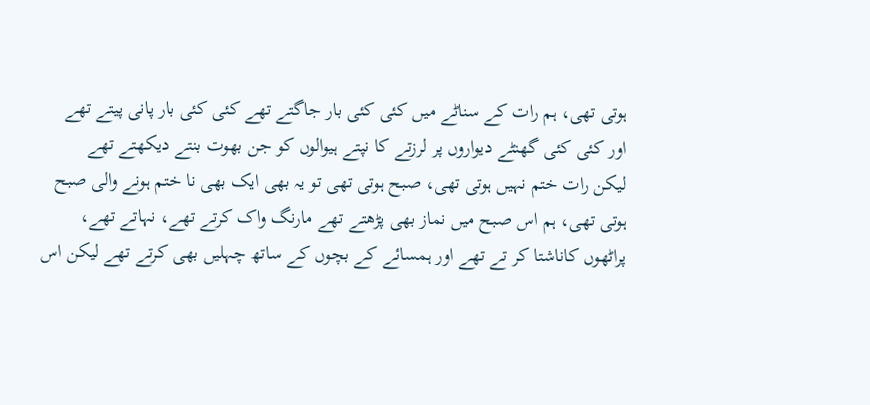ہوتی تھی، ہم رات کے سناٹے میں کئی کئی بار جاگتے تھے کئی کئی بار پانی پیتے تھے
اور کئی کئی گھنٹے دیواروں پر لرزتے کا نپتے ہیوالوں کو جن بھوت بنتے دیکھتے تھے
لیکن رات ختم نہیں ہوتی تھی، صبح ہوتی تھی تو یہ بھی ایک بھی نا ختم ہونے والی صبح
ہوتی تھی، ہم اس صبح میں نماز بھی پڑھتے تھے مارنگ واک کرتے تھے، نہاتے تھے،
پراٹھوں کاناشتا کر تے تھے اور ہمسائے کے بچوں کے ساتھ چہلیں بھی کرتے تھے لیکن اس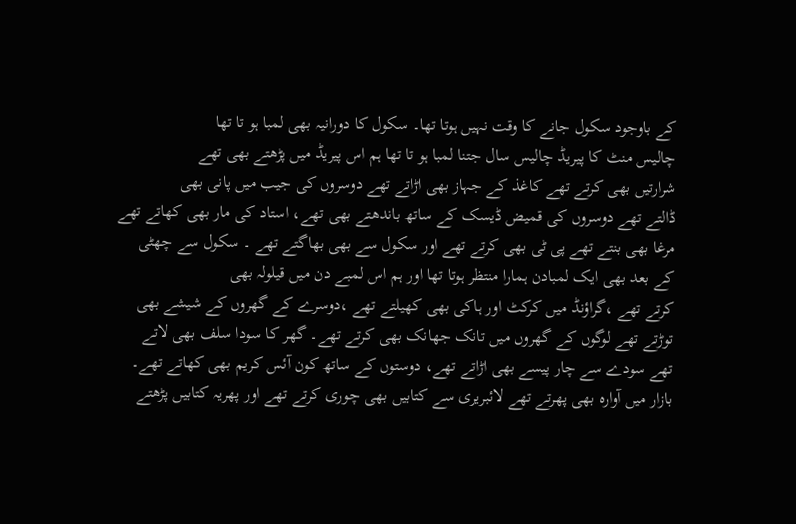کے باوجود سکول جانے کا وقت نہیں ہوتا تھا۔ سکول کا دورانیہ بھی لمبا ہو تا تھا
چالیس منٹ کا پیریڈ چالیس سال جتنا لمبا ہو تا تھا ہم اس پیریڈ میں پڑھتے بھی تھے
شرارتیں بھی کرتے تھے کاغذ کے جہاز بھی اڑاتے تھے دوسروں کی جیب میں پانی بھی
ڈالتے تھے دوسروں کی قمیض ڈیسک کے ساتھ باندھتے بھی تھے، استاد کی مار بھی کھاتے تھے
مرغا بھی بنتے تھے پی ٹی بھی کرتے تھے اور سکول سے بھی بھاگتے تھے ۔ سکول سے چھٹی
کے بعد بھی ایک لمبادن ہمارا منتظر ہوتا تھا اور ہم اس لمبے دن میں قیلولہ بھی
کرتے تھے ،گراؤنڈ میں کرکٹ اور ہاکی بھی کھیلتے تھے ،دوسرے کے گھروں کے شیشے بھی
توڑتے تھے لوگوں کے گھروں میں تانک جھانک بھی کرتے تھے۔ گھر کا سودا سلف بھی لاتے
تھے سودے سے چار پیسے بھی اڑاتے تھے، دوستوں کے ساتھ کون آئس کریم بھی کھاتے تھے۔
بازار میں آوارہ بھی پھرتے تھے لائبریری سے کتابیں بھی چوری کرتے تھے اور پھریہ کتابیں پڑھتے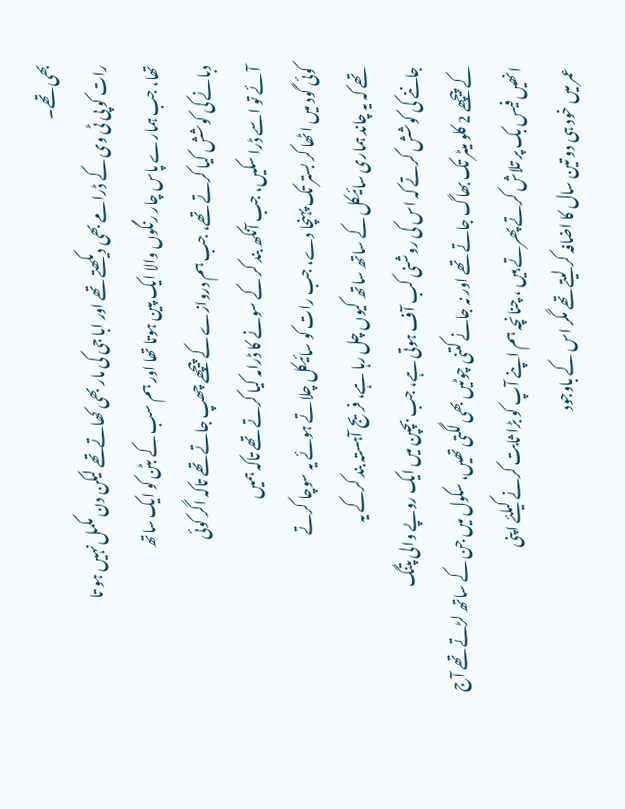بھی تھے۔
رات کو پی ٹی وی کے ڈرامے بھی دیکھتے تھے اور ابا جی کی مار بھی کھاتےتھے لیکن دن مکمل نہیں ہو تا
تھا، جب ہمارے پاس چار رنگوں والا ایک پین ہوتا تھا اور ہم سب کے بٹن کو ایک ساتھ
دبانے کی کوشش کیا کرتے تھے، جب ہم دروازے کے پیچھے چھپ جاتے تھے تاکہ اگر کوئی
آئے تو اسے ڈرا سکیں، جب آنکھ بند کر کے سونے کا ڈرامہ کیا کرتے تھے تاکہ ہمیں
کوئی گود میں اٹھا کر بستر تک پہنچا دے، جب رات کو سائیکل چلاتے ہوئے یہ سوچا کرتے
تھے کہ یہ چاند ہماری سائیکل کے ساتھ ساتھ کیوں چل رہا ہے، فریج آہستہ بند کرکے یہ
جاننے کی کوشش کرتے کہ اس کی روشنی کب آف ہوتی ہے، جب بچپن میں ایک روپے والی پتنگ
کے پیچھے 2 کلو میٹر تک بھاگ جاتے تھے اور نہ جانے کتنی چوٹیں بھی لگتی تھیں، سکول میں جن کے ساتھ لڑتے تھے آج
انھیں فیس بک پر تلاش کرتے پھرتے ہیں ، چنانچہ ہم اپنے آپ کو بڑا ثابت کرنے کیلئے اپنی
عمر میں خود ہی دو تین سال کا اضافہ کر لیتے تھے مگر اس کے باوجود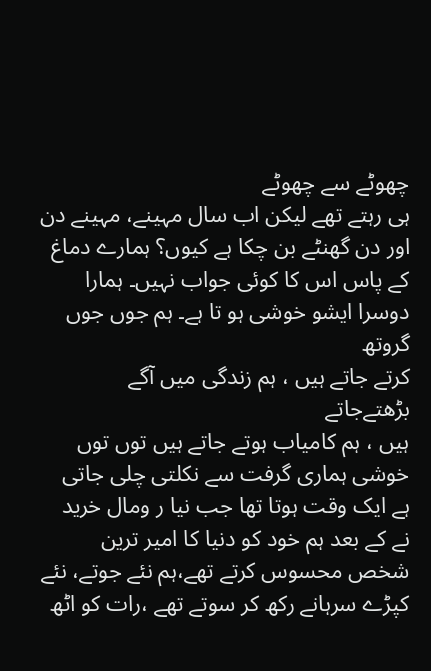چھوٹے سے چھوٹے
ہی رہتے تھے لیکن اب سال مہینے، مہینے دن اور دن گھنٹے بن چکا ہے کیوں؟ ہمارے دماغ
کے پاس اس کا کوئی جواب نہیں۔ ہمارا دوسرا ایشو خوشی ہو تا ہے۔ ہم جوں جوں گروتھ
کرتے جاتے ہیں ، ہم زندگی میں آگے بڑھتےجاتے
ہیں ، ہم کامیاب ہوتے جاتے ہیں توں توں خوشی ہماری گرفت سے نکلتی چلی جاتی
ہے ایک وقت ہوتا تھا جب نیا ر ومال خرید نے کے بعد ہم خود کو دنیا کا امیر ترین
شخص محسوس کرتے تھے،ہم نئے جوتے، نئے کپڑے سرہانے رکھ کر سوتے تھے ،رات کو اٹھ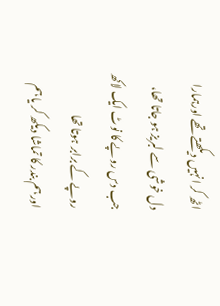اٹھ کر انہیں دیکھتے تھے اورہمارا دل خوشی سے لبریز ہو جاتا تھا، جب دس روپے کا نوٹ ایک لاکھ روپے کے برابر ہوتا تھا
اور ہم بندر کا تماشا دیکھ کر یا ہم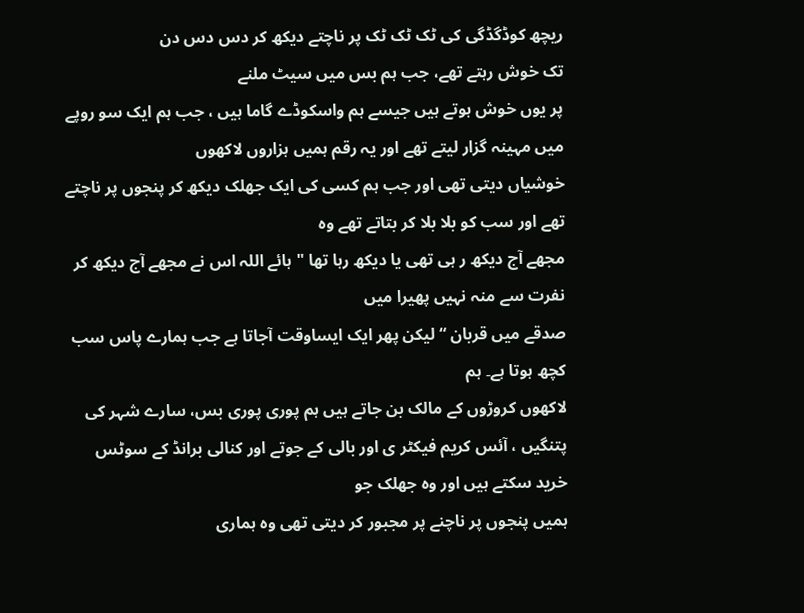ریچھ کوڈگڈگی کی ٹک ٹک ٹک پر ناچتے دیکھ کر دس دس دن
تک خوش رہتے تھے، جب ہم بس میں سیٹ ملنے
پر یوں خوش ہوتے ہیں جیسے ہم واسکوڈے گاما ہیں ، جب ہم ایک سو روپے میں مہینہ گزار لیتے تھے اور یہ رقم ہمیں ہزاروں لاکھوں
خوشیاں دیتی تھی اور جب ہم کسی کی ایک جھلک دیکھ کر پنجوں پر ناچتے تھے اور سب کو بلا بلا کر بتاتے تھے وہ
مجھے آج دیکھ ر ہی تھی یا دیکھ رہا تھا " ہائے اللہ اس نے مجھے آج دیکھ کر نفرت سے منہ نہیں پھیرا میں
صدقے میں قربان “ لیکن پھر ایک ایساوقت آجاتا ہے جب ہمارے پاس سب کچھ ہوتا ہے۔ ہم
لاکھوں کروڑوں کے مالک بن جاتے ہیں ہم پوری پوری بس، سارے شہر کی پتنگیں ، آئس کریم فیکٹر ی اور بالی کے جوتے اور کنالی برانڈ کے سوٹس خرید سکتے ہیں اور وہ جھلک جو
ہمیں پنجوں پر ناچنے پر مجبور کر دیتی تھی وہ ہماری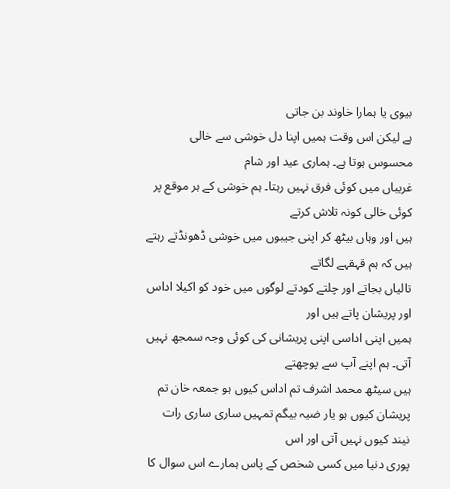بیوی یا ہمارا خاوند بن جاتی
ہے لیکن اس وقت ہمیں اپنا دل خوشی سے خالی محسوس ہوتا ہے۔ ہماری عید اور شام
غریباں میں کوئی فرق نہیں رہتا۔ ہم خوشی کے ہر موقع پر کوئی خالی کونہ تلاش کرتے
ہیں اور وہاں بیٹھ کر اپنی جیبوں میں خوشی ڈھونڈتے رہتے ہیں کہ ہم قہقہے لگاتے
تالیاں بجاتے اور چلتے کودتے لوگوں میں خود کو اکیلا اداس اور پریشان پاتے ہیں اور
ہمیں اپنی اداسی اپنی پریشانی کی کوئی وجہ سمجھ نہیں آتی۔ ہم اپنے آپ سے پوچھتے
ہیں سیٹھ محمد اشرف تم اداس کیوں ہو جمعہ خان تم پریشان کیوں ہو یار ضیہ بیگم تمہیں ساری ساری رات نیند کیوں نہیں آتی اور اس
پوری دنیا میں کسی شخص کے پاس ہمارے اس سوال کا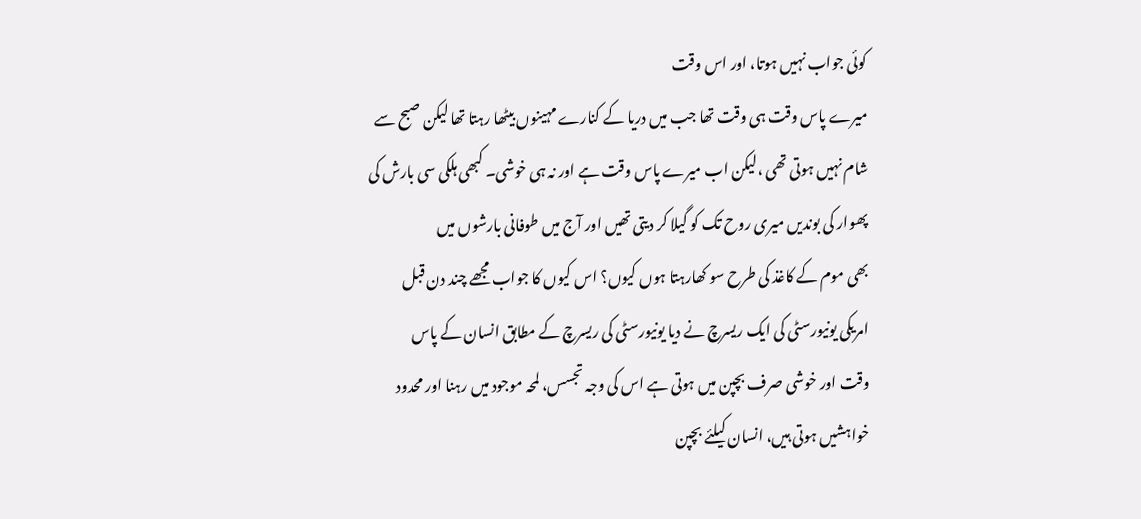کوئی جواب نہیں ہوتا، اور اس وقت
میرے پاس وقت ہی وقت تھا جب میں دریا کے کنارے مہینوں بیٹھا رہتا تھا لیکن صبح سے
شام نہیں ہوتی تھی ،لیکن اب میرے پاس وقت ہے اور نہ ہی خوشی۔ کبھی ہلکی سی بارش کی
پھوار کی بوندیں میری روح تک کو گیلا کر دیتی تھیں اور آج میں طوفانی بارشوں میں
بھی موم کے کاغذ کی طرح سو کھارہتا ہوں کیوں؟ اس کیوں کا جواب مجھے چند دن قبل
امریکی یونیورسٹی کی ایک ریسرچ نے دیا یونیورسٹی کی ریسرچ کے مطابق انسان کے پاس
وقت اور خوشی صرف بچپن میں ہوتی ہے اس کی وجہ تجسس، لمحہ موجود میں رہنا اور محدود
خواہشیں ہوتی ہیں، انسان کیلئے بچپن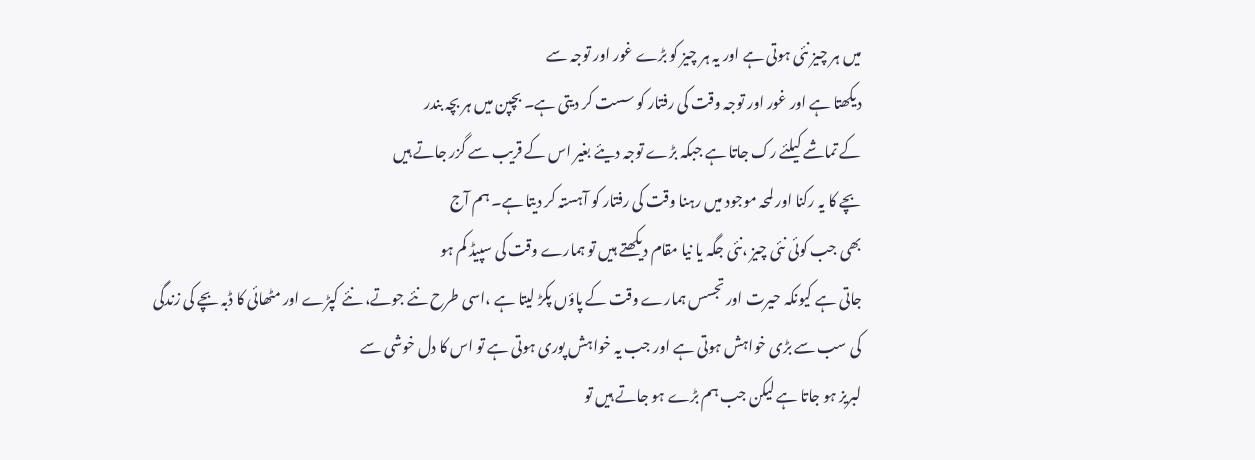میں ہر چیز نئی ہوتی ہے اور یہ ہر چیز کو بڑے غور اور توجہ سے
دیکھتا ہے اور غور اور توجہ وقت کی رفتار کو سست کر دیتی ہے۔ بچپن میں ہر بچہ بندر
کے تماشے کیلئے رک جاتا ہے جبکہ بڑے توجہ دیئے بغیر اس کے قریب سے گزر جاتے ہیں
بچے کا یہ رکنا اور لمحہ موجود میں رہنا وقت کی رفتار کو آہستہ کر دیتا ہے۔ ہم آج
بھی جب کوئی نئی چیز ،نئی جگہ یا نیا مقام دیکھتے ہیں تو ہمارے وقت کی سپیڈ کم ہو
جاتی ہے کیونکہ حیرت اور تجسس ہمارے وقت کے پاؤں پکڑ لیتا ہے ،اسی طرح نئے جوتے، نئے کپڑے اور مٹھائی کا ڈبہ بچے کی زندگی
کی سب سے بڑی خواہش ہوتی ہے اور جب یہ خواہش پوری ہوتی ہے تو اس کا دل خوشی سے
لبریز ہو جاتا ہے لیکن جب ہم بڑے ہو جاتے ہیں تو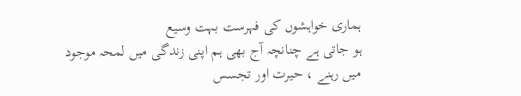ہماری خواہشوں کی فہرست بہت وسیع
ہو جاتی ہے چنانچہ آج بھی ہم اپنی زندگی میں لمحہ موجود میں رہنے ، حیرت اور تجسس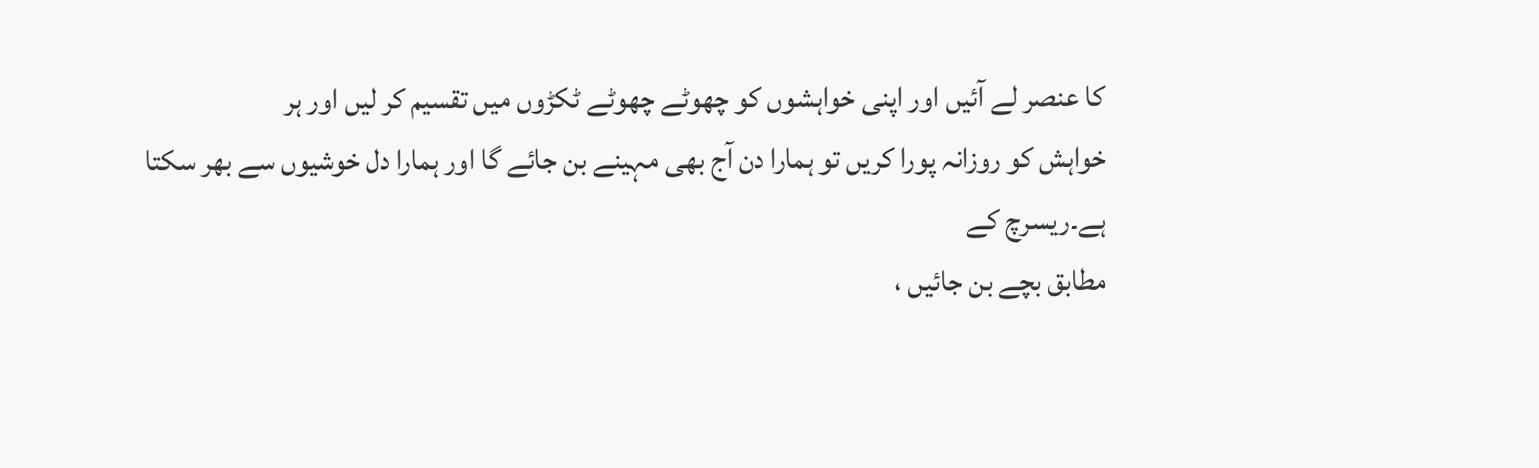کا عنصر لے آئیں اور اپنی خواہشوں کو چھوٹے چھوٹے ٹکڑوں میں تقسیم کر لیں اور ہر
خواہش کو روزانہ پورا کریں تو ہمارا دن آج بھی مہینے بن جائے گا اور ہمارا دل خوشیوں سے بھر سکتا ہے۔ریسرچ کے
مطابق بچے بن جائیں ،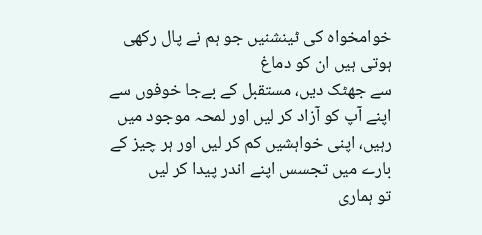خوامخواہ کی ٹینشنیں جو ہم نے پال رکھی ہوتی ہیں ان کو دماغ
سے جھٹک دیں، مستقبل کے بےجا خوفوں سے اپنے آپ کو آزاد کر لیں اور لمحہ موجود میں
رہیں، اپنی خواہشیں کم کر لیں اور ہر چیز کے بارے میں تجسس اپنے اندر پیدا کر لیں
تو ہماری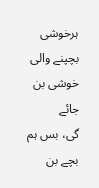ہرخوشی بچپنے والی خوشی بن جائے
گی، بس ہم بچے بن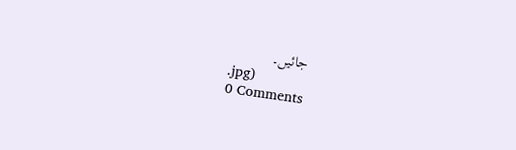جائیں۔
.jpg)
0 Comments